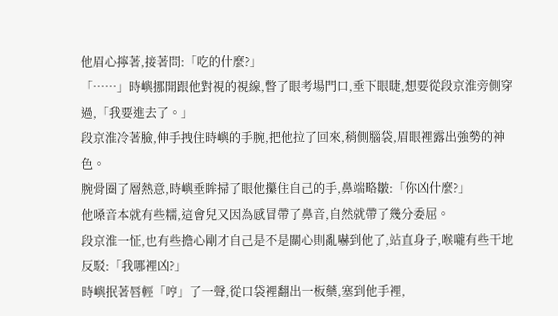他眉心擰著,接著問:「吃的什麼?」
「……」時嶼挪開跟他對視的視線,瞥了眼考場門口,垂下眼睫,想要從段京淮旁側穿過,「我要進去了。」
段京淮冷著臉,伸手拽住時嶼的手腕,把他拉了回來,稍側腦袋,眉眼裡露出強勢的神色。
腕骨圈了層熱意,時嶼垂眸掃了眼他攥住自己的手,鼻端略皺:「你凶什麼?」
他嗓音本就有些糯,這會兒又因為感冒帶了鼻音,自然就帶了幾分委屈。
段京淮一怔,也有些擔心剛才自己是不是關心則亂嚇到他了,站直身子,喉嚨有些干地反駁:「我哪裡凶?」
時嶼抿著唇輕「哼」了一聲,從口袋裡翻出一板藥,塞到他手裡,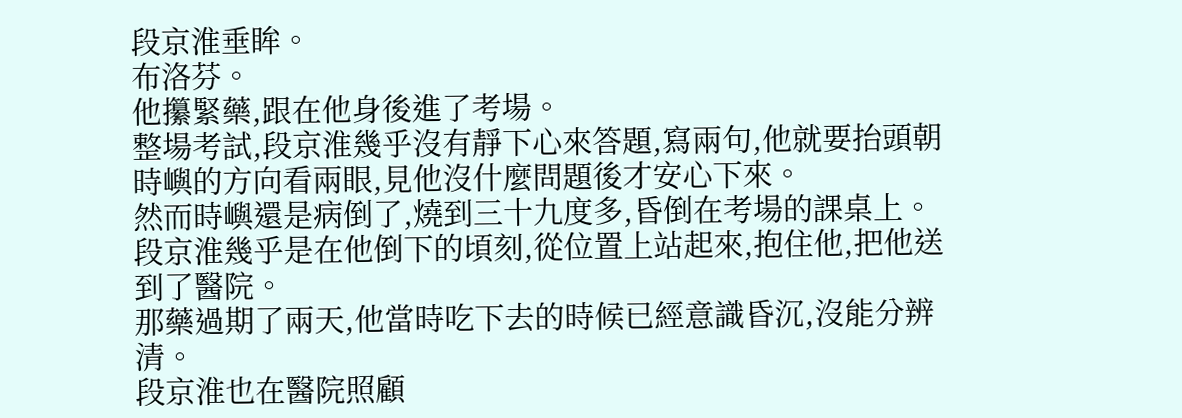段京淮垂眸。
布洛芬。
他攥緊藥,跟在他身後進了考場。
整場考試,段京淮幾乎沒有靜下心來答題,寫兩句,他就要抬頭朝時嶼的方向看兩眼,見他沒什麼問題後才安心下來。
然而時嶼還是病倒了,燒到三十九度多,昏倒在考場的課桌上。
段京淮幾乎是在他倒下的頃刻,從位置上站起來,抱住他,把他送到了醫院。
那藥過期了兩天,他當時吃下去的時候已經意識昏沉,沒能分辨清。
段京淮也在醫院照顧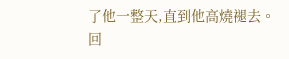了他一整天,直到他高燒褪去。
回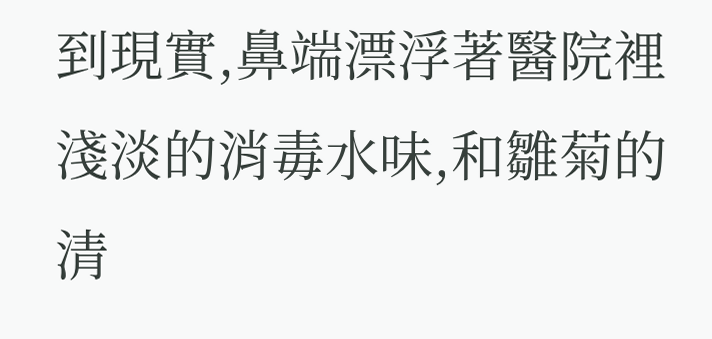到現實,鼻端漂浮著醫院裡淺淡的消毒水味,和雛菊的清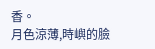香。
月色涼薄,時嶼的臉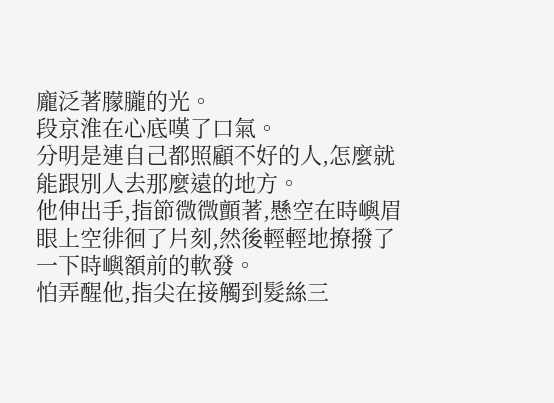龐泛著朦朧的光。
段京淮在心底嘆了口氣。
分明是連自己都照顧不好的人,怎麼就能跟別人去那麼遠的地方。
他伸出手,指節微微顫著,懸空在時嶼眉眼上空徘徊了片刻,然後輕輕地撩撥了一下時嶼額前的軟發。
怕弄醒他,指尖在接觸到髮絲三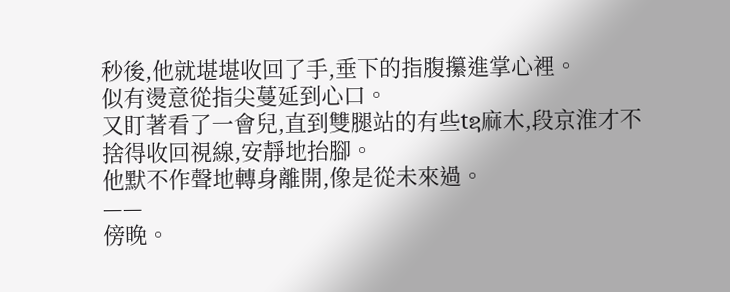秒後,他就堪堪收回了手,垂下的指腹攥進掌心裡。
似有燙意從指尖蔓延到心口。
又盯著看了一會兒,直到雙腿站的有些tຊ麻木,段京淮才不捨得收回視線,安靜地抬腳。
他默不作聲地轉身離開,像是從未來過。
——
傍晚。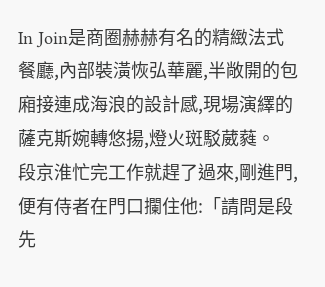In Join是商圈赫赫有名的精緻法式餐廳,內部裝潢恢弘華麗,半敞開的包廂接連成海浪的設計感,現場演繹的薩克斯婉轉悠揚,燈火斑駁葳蕤。
段京淮忙完工作就趕了過來,剛進門,便有侍者在門口攔住他:「請問是段先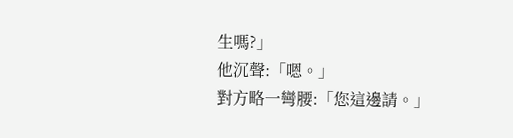生嗎?」
他沉聲:「嗯。」
對方略一彎腰:「您這邊請。」